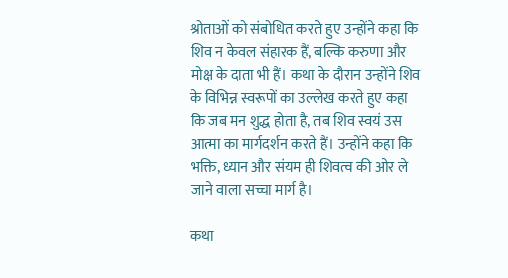श्रोताओं को संबोधित करते हुए उन्होंने कहा कि शिव न केवल संहारक हैं, बल्कि करुणा और मोक्ष के दाता भी हैं। कथा के दौरान उन्होंने शिव के विभिन्न स्वरूपों का उल्लेख करते हुए कहा कि जब मन शुद्ध होता है, तब शिव स्वयं उस आत्मा का मार्गदर्शन करते हैं। उन्होंने कहा कि भक्ति, ध्यान और संयम ही शिवत्व की ओर ले जाने वाला सच्चा मार्ग है।

कथा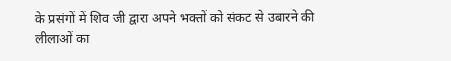के प्रसंगों में शिव जी द्वारा अपने भक्तों को संकट से उबारने की लीलाओं का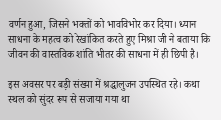वर्णन हुआ, जिसने भक्तों को भावविभोर कर दिया। ध्यान साधना के महत्व को रेखांकित करते हुए मिश्रा जी ने बताया कि जीवन की वास्तविक शांति भीतर की साधना में ही छिपी है।

इस अवसर पर बड़ी संख्या में श्रद्धालुजन उपस्थित रहे। कथा स्थल को सुंदर रूप से सजाया गया था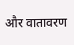और वातावरण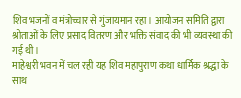शिव भजनों व मंत्रोच्चार से गुंजायमान रहा। आयोजन समिति द्वारा श्रोताओं के लिए प्रसाद वितरण और भक्ति संवाद की भी व्यवस्था की गई थी।
माहेश्वरी भवन में चल रही यह शिव महापुराण कथा धार्मिक श्रद्धा के साथ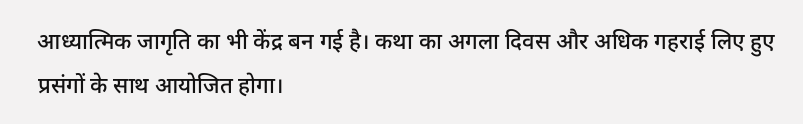आध्यात्मिक जागृति का भी केंद्र बन गई है। कथा का अगला दिवस और अधिक गहराई लिए हुए प्रसंगों के साथ आयोजित होगा।